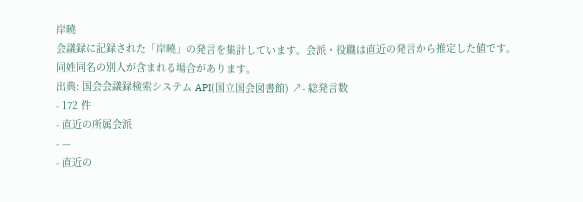岸曉
会議録に記録された「岸曉」の発言を集計しています。会派・役職は直近の発言から推定した値です。同姓同名の別人が含まれる場合があります。
出典: 国会会議録検索システム API(国立国会図書館) ↗- 総発言数
- 172 件
- 直近の所属会派
- —
- 直近の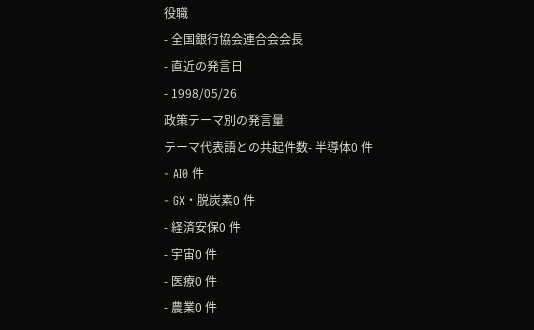役職
- 全国銀行協会連合会会長
- 直近の発言日
- 1998/05/26
政策テーマ別の発言量
テーマ代表語との共起件数- 半導体0 件
- AI0 件
- GX・脱炭素0 件
- 経済安保0 件
- 宇宙0 件
- 医療0 件
- 農業0 件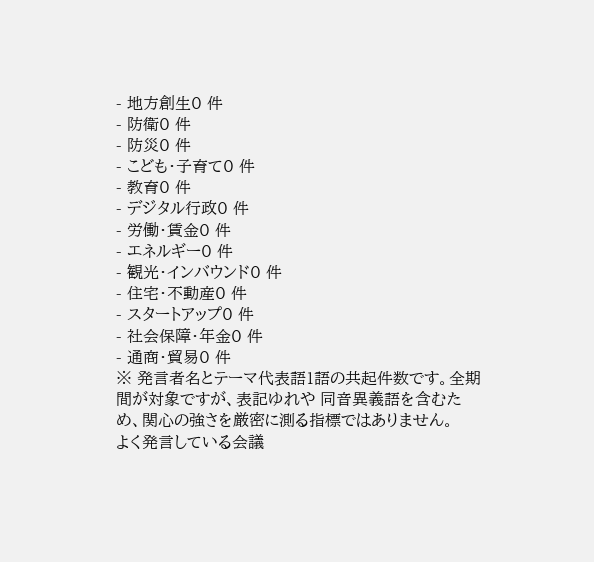- 地方創生0 件
- 防衛0 件
- 防災0 件
- こども・子育て0 件
- 教育0 件
- デジタル行政0 件
- 労働・賃金0 件
- エネルギー0 件
- 観光・インバウンド0 件
- 住宅・不動産0 件
- スタートアップ0 件
- 社会保障・年金0 件
- 通商・貿易0 件
※ 発言者名とテーマ代表語1語の共起件数です。全期間が対象ですが、表記ゆれや 同音異義語を含むため、関心の強さを厳密に測る指標ではありません。
よく発言している会議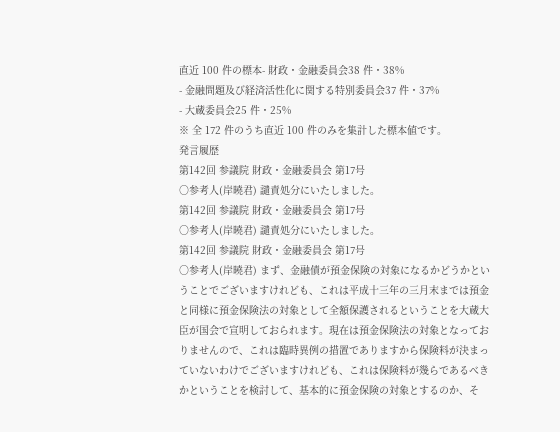直近 100 件の標本- 財政・金融委員会38 件・38%
- 金融問題及び経済活性化に関する特別委員会37 件・37%
- 大蔵委員会25 件・25%
※ 全 172 件のうち直近 100 件のみを集計した標本値です。
発言履歴
第142回 参議院 財政・金融委員会 第17号
○参考人(岸曉君) 譴責処分にいたしました。
第142回 参議院 財政・金融委員会 第17号
○参考人(岸曉君) 譴責処分にいたしました。
第142回 参議院 財政・金融委員会 第17号
○参考人(岸曉君) まず、金融債が預金保険の対象になるかどうかということでございますけれども、これは平成十三年の三月末までは預金と同様に預金保険法の対象として全額保護されるということを大蔵大臣が国会で宣明しておられます。現在は預金保険法の対象となっておりませんので、これは臨時異例の措置でありますから保険料が決まっていないわけでございますけれども、これは保険料が幾らであるべきかということを検討して、基本的に預金保険の対象とするのか、そ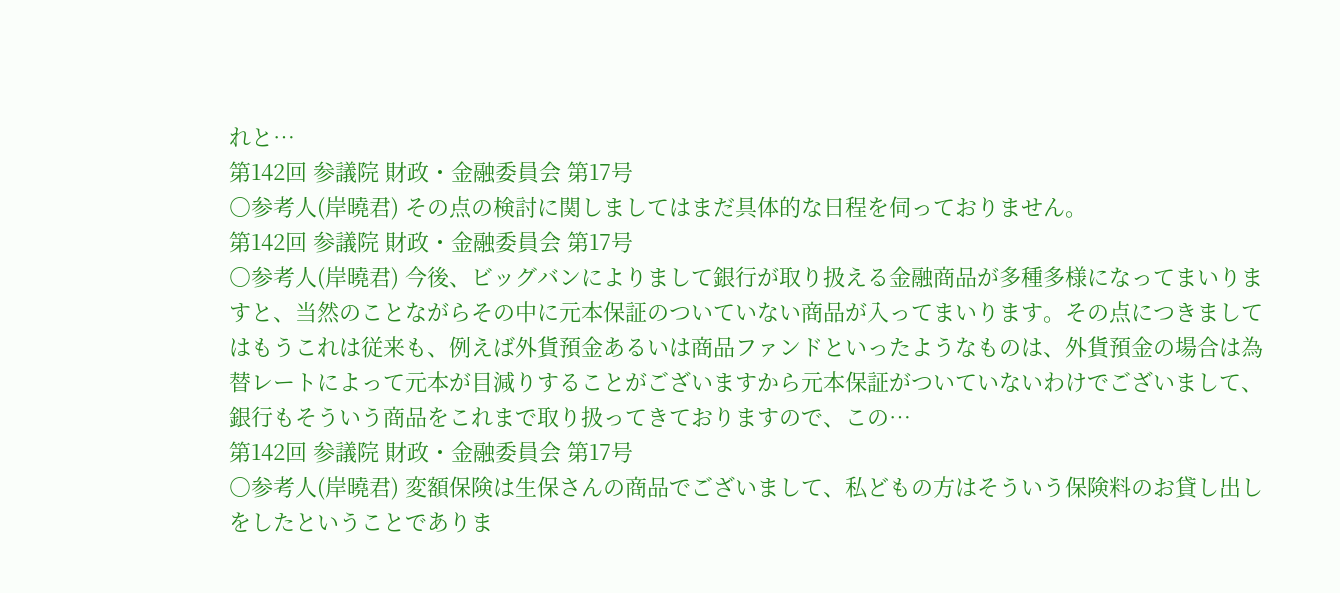れと…
第142回 参議院 財政・金融委員会 第17号
○参考人(岸曉君) その点の検討に関しましてはまだ具体的な日程を伺っておりません。
第142回 参議院 財政・金融委員会 第17号
○参考人(岸曉君) 今後、ビッグバンによりまして銀行が取り扱える金融商品が多種多様になってまいりますと、当然のことながらその中に元本保証のついていない商品が入ってまいります。その点につきましてはもうこれは従来も、例えば外貨預金あるいは商品ファンドといったようなものは、外貨預金の場合は為替レートによって元本が目減りすることがございますから元本保証がついていないわけでございまして、銀行もそういう商品をこれまで取り扱ってきておりますので、この…
第142回 参議院 財政・金融委員会 第17号
○参考人(岸曉君) 変額保険は生保さんの商品でございまして、私どもの方はそういう保険料のお貸し出しをしたということでありま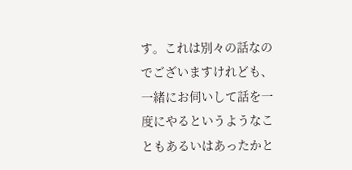す。これは別々の話なのでございますけれども、一緒にお伺いして話を一度にやるというようなこともあるいはあったかと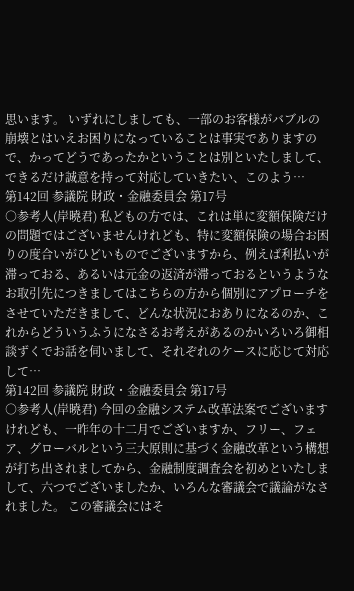思います。 いずれにしましても、一部のお客様がバブルの崩壊とはいえお困りになっていることは事実でありますので、かってどうであったかということは別といたしまして、できるだけ誠意を持って対応していきたい、このよう…
第142回 参議院 財政・金融委員会 第17号
○参考人(岸曉君) 私どもの方では、これは単に変額保険だけの問題ではございませんけれども、特に変額保険の場合お困りの度合いがひどいものでございますから、例えば利払いが滞っておる、あるいは元金の返済が滞っておるというようなお取引先につきましてはこちらの方から個別にアプローチをさせていただきまして、どんな状況におありになるのか、これからどういうふうになさるお考えがあるのかいろいろ御相談ずくでお話を伺いまして、それぞれのケースに応じて対応して…
第142回 参議院 財政・金融委員会 第17号
○参考人(岸曉君) 今回の金融システム改革法案でございますけれども、一昨年の十二月でございますか、フリー、フェア、グローバルという三大原則に基づく金融改革という構想が打ち出されましてから、金融制度調査会を初めといたしまして、六つでございましたか、いろんな審議会で議論がなされました。 この審議会にはそ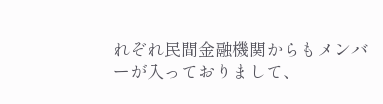れぞれ民間金融機関からもメンバーが入っておりまして、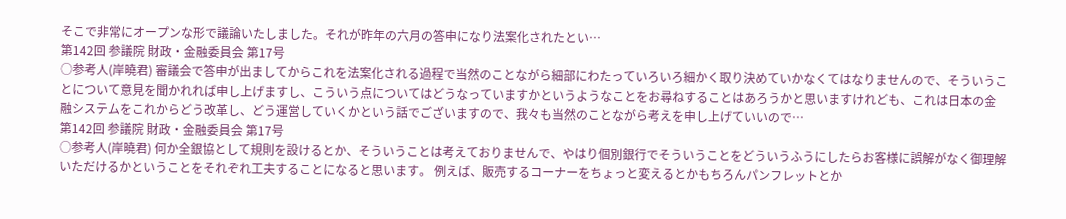そこで非常にオープンな形で議論いたしました。それが昨年の六月の答申になり法案化されたとい…
第142回 参議院 財政・金融委員会 第17号
○参考人(岸曉君) 審議会で答申が出ましてからこれを法案化される過程で当然のことながら細部にわたっていろいろ細かく取り決めていかなくてはなりませんので、そういうことについて意見を聞かれれば申し上げますし、こういう点についてはどうなっていますかというようなことをお尋ねすることはあろうかと思いますけれども、これは日本の金融システムをこれからどう改革し、どう運営していくかという話でございますので、我々も当然のことながら考えを申し上げていいので…
第142回 参議院 財政・金融委員会 第17号
○参考人(岸曉君) 何か全銀協として規則を設けるとか、そういうことは考えておりませんで、やはり個別銀行でそういうことをどういうふうにしたらお客様に誤解がなく御理解いただけるかということをそれぞれ工夫することになると思います。 例えば、販売するコーナーをちょっと変えるとかもちろんパンフレットとか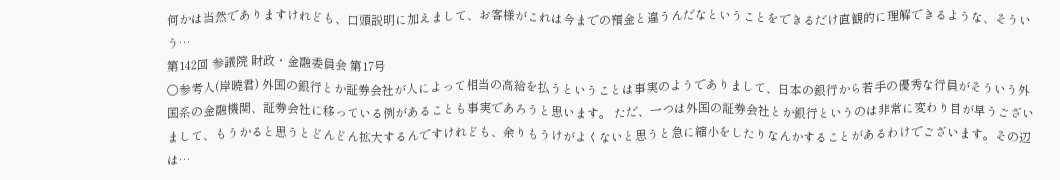何かは当然でありますけれども、口頭説明に加えまして、お客様がこれは今までの預金と違うんだなということをできるだけ直観的に理解できるような、そういう…
第142回 参議院 財政・金融委員会 第17号
○参考人(岸曉君) 外国の銀行とか証券会社が人によって相当の高給を払うということは事実のようでありまして、日本の銀行から若手の優秀な行員がそういう外国系の金融機関、証券会社に移っている例があることも事実であろうと思います。 ただ、一つは外国の証券会社とか銀行というのは非常に変わり目が早うございまして、もうかると思うとどんどん拡大するんですけれども、余りもうけがよくないと思うと急に縮小をしたりなんかすることがあるわけでございます。その辺は…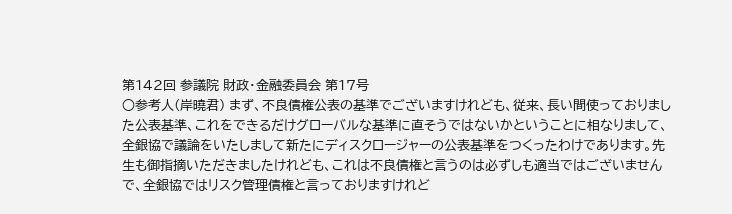第142回 参議院 財政・金融委員会 第17号
○参考人(岸曉君) まず、不良債権公表の基準でございますけれども、従来、長い間使っておりました公表基準、これをできるだけグローバルな基準に直そうではないかということに相なりまして、全銀協で議論をいたしまして新たにディスクロージャーの公表基準をつくったわけであります。先生も御指摘いただきましたけれども、これは不良債権と言うのは必ずしも適当ではございませんで、全銀協ではリスク管理債権と言っておりますけれど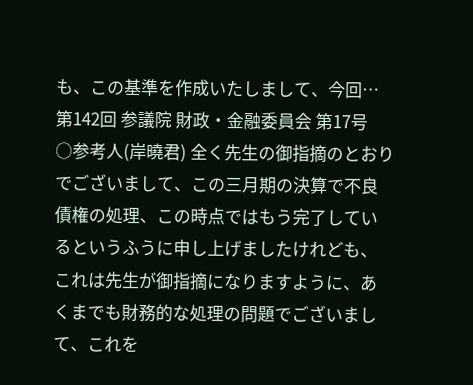も、この基準を作成いたしまして、今回…
第142回 参議院 財政・金融委員会 第17号
○参考人(岸曉君) 全く先生の御指摘のとおりでございまして、この三月期の決算で不良債権の処理、この時点ではもう完了しているというふうに申し上げましたけれども、これは先生が御指摘になりますように、あくまでも財務的な処理の問題でございまして、これを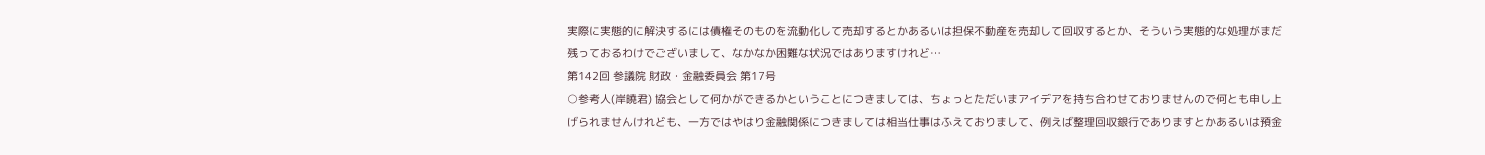実際に実態的に解決するには債権そのものを流動化して売却するとかあるいは担保不動産を売却して回収するとか、そういう実態的な処理がまだ残っておるわけでございまして、なかなか困難な状況ではありますけれど…
第142回 参議院 財政・金融委員会 第17号
○参考人(岸曉君) 協会として何かができるかということにつきましては、ちょっとただいまアイデアを持ち合わせておりませんので何とも申し上げられませんけれども、一方ではやはり金融関係につきましては相当仕事はふえておりまして、例えば整理回収銀行でありますとかあるいは預金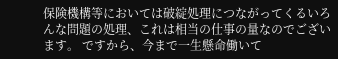保険機構等においては破綻処理につながってくるいろんな問題の処理、これは相当の仕事の量なのでございます。 ですから、今まで一生懸命働いて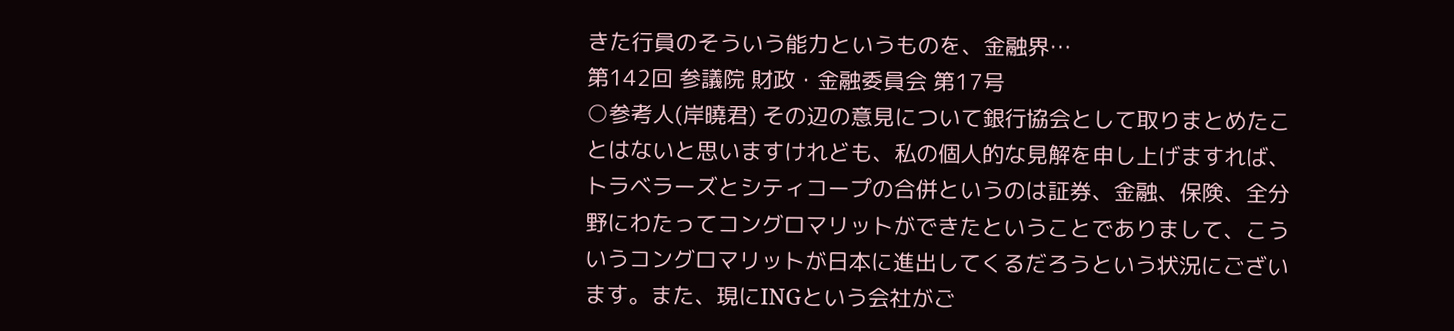きた行員のそういう能力というものを、金融界…
第142回 参議院 財政・金融委員会 第17号
○参考人(岸曉君) その辺の意見について銀行協会として取りまとめたことはないと思いますけれども、私の個人的な見解を申し上げますれば、トラベラーズとシティコープの合併というのは証券、金融、保険、全分野にわたってコングロマリットができたということでありまして、こういうコングロマリットが日本に進出してくるだろうという状況にございます。また、現にINGという会社がご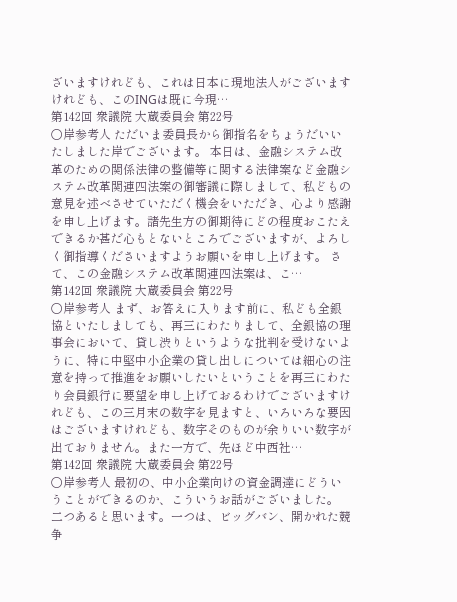ざいますけれども、これは日本に現地法人がございますけれども、このINGは既に今現…
第142回 衆議院 大蔵委員会 第22号
○岸参考人 ただいま委員長から御指名をちょうだいいたしました岸でございます。 本日は、金融システム改革のための関係法律の整備等に関する法律案など金融システム改革関連四法案の御審議に際しまして、私どもの意見を述べさせていただく機会をいただき、心より感謝を申し上げます。諸先生方の御期待にどの程度おこたえできるか甚だ心もとないところでございますが、よろしく御指導くださいますようお願いを申し上げます。 さて、この金融システム改革関連四法案は、こ…
第142回 衆議院 大蔵委員会 第22号
○岸参考人 まず、お答えに入ります前に、私ども全銀協といたしましても、再三にわたりまして、全銀協の理事会において、貸し渋りというような批判を受けないように、特に中堅中小企業の貸し出しについては細心の注意を持って推進をお願いしたいということを再三にわたり会員銀行に要望を申し上げておるわけでございますけれども、この三月末の数字を見ますと、いろいろな要因はございますけれども、数字そのものが余りいい数字が出ておりません。また一方で、先ほど中西社…
第142回 衆議院 大蔵委員会 第22号
○岸参考人 最初の、中小企業向けの資金調達にどういうことができるのか、こういうお話がございました。 二つあると思います。一つは、ビッグバン、開かれた競争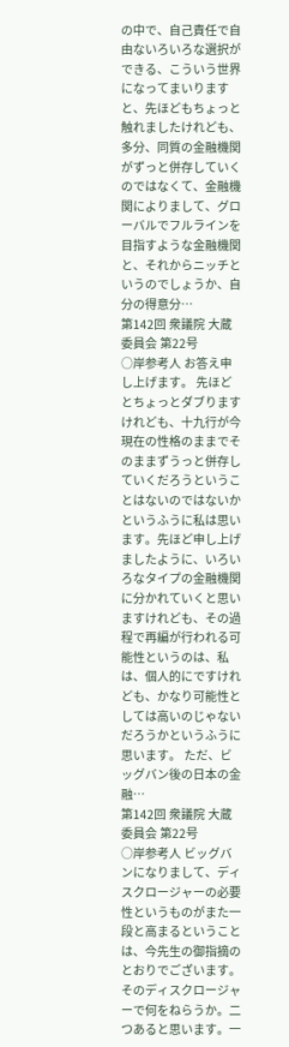の中で、自己責任で自由ないろいろな選択ができる、こういう世界になってまいりますと、先ほどもちょっと触れましたけれども、多分、同質の金融機関がずっと併存していくのではなくて、金融機関によりまして、グローバルでフルラインを目指すような金融機関と、それからニッチというのでしょうか、自分の得意分…
第142回 衆議院 大蔵委員会 第22号
○岸参考人 お答え申し上げます。 先ほどとちょっとダブりますけれども、十九行が今現在の性格のままでそのままずうっと併存していくだろうということはないのではないかというふうに私は思います。先ほど申し上げましたように、いろいろなタイプの金融機関に分かれていくと思いますけれども、その過程で再編が行われる可能性というのは、私は、個人的にですけれども、かなり可能性としては高いのじゃないだろうかというふうに思います。 ただ、ビッグバン後の日本の金融…
第142回 衆議院 大蔵委員会 第22号
○岸参考人 ビッグバンになりまして、ディスクロージャーの必要性というものがまた一段と高まるということは、今先生の御指摘のとおりでございます。 そのディスクロージャーで何をねらうか。二つあると思います。一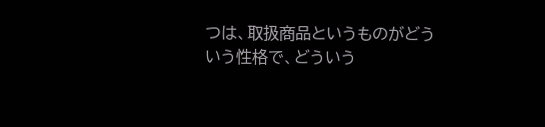つは、取扱商品というものがどういう性格で、どういう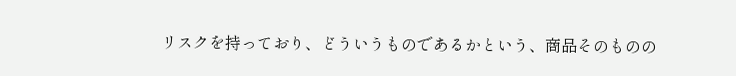リスクを持っており、どういうものであるかという、商品そのものの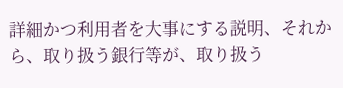詳細かつ利用者を大事にする説明、それから、取り扱う銀行等が、取り扱う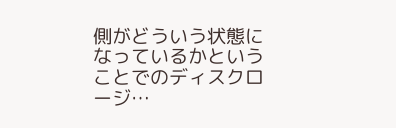側がどういう状態になっているかということでのディスクロージ…